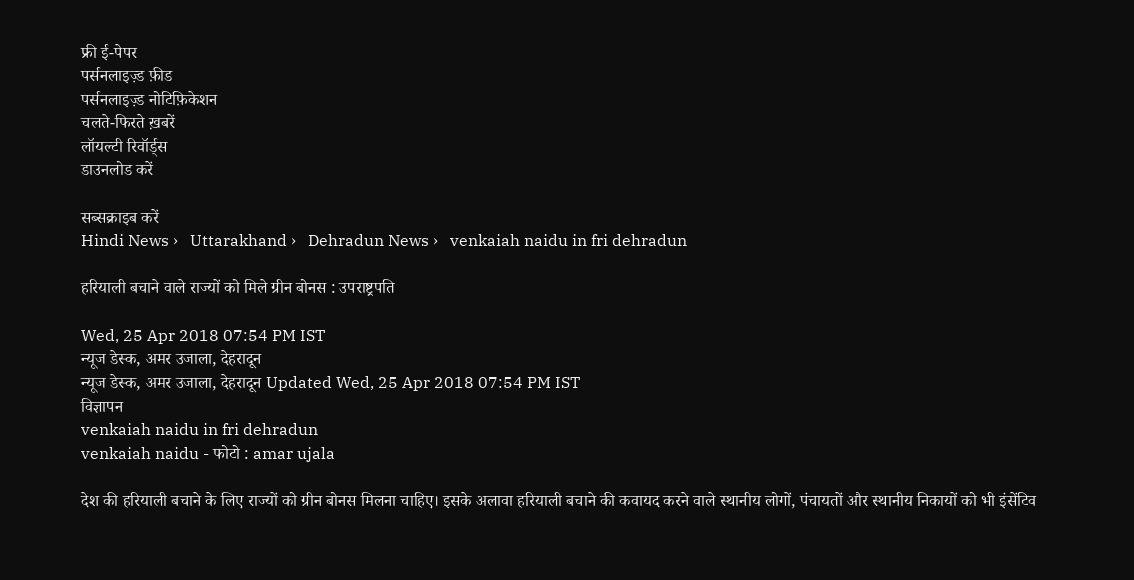फ्री ई-पेपर
पर्सनलाइज़्ड फ़ीड
पर्सनलाइज़्ड नोटिफ़िकेशन
चलते-फिरते ख़बरें
लॉयल्टी रिवॉर्ड्स
डाउनलोड करें

सब्सक्राइब करें
Hindi News ›   Uttarakhand ›   Dehradun News ›   venkaiah naidu in fri dehradun

हरियाली बचाने वाले राज्यों को मिले ग्रीन बोनस : उपराष्ट्रपति

Wed, 25 Apr 2018 07:54 PM IST
न्यूज डेस्क, अमर उजाला, देहरादून
न्यूज डेस्क, अमर उजाला, देहरादून Updated Wed, 25 Apr 2018 07:54 PM IST
विज्ञापन
venkaiah naidu in fri dehradun
venkaiah naidu - फोटो : amar ujala

देश की हरियाली बचाने के लिए राज्यों को ग्रीन बोनस मिलना चाहिए। इसके अलावा हरियाली बचाने की कवायद करने वाले स्थानीय लोगों, पंचायतों और स्थानीय निकायों को भी इंसेंटिव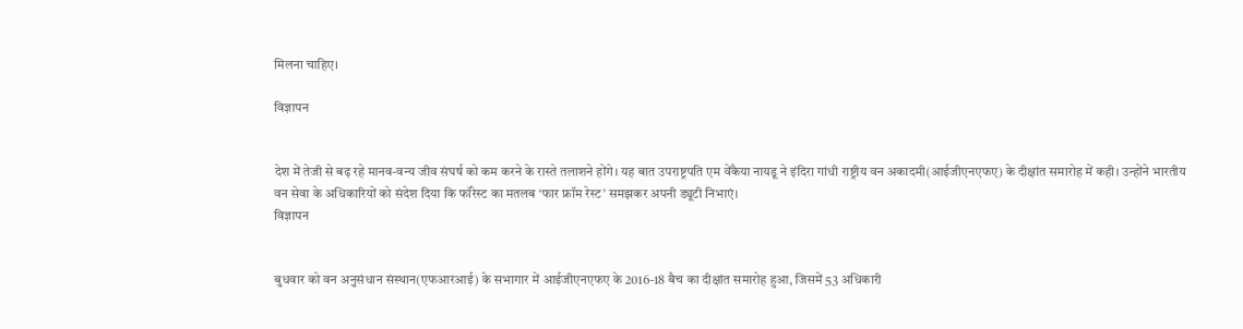मिलना चाहिए।

विज्ञापन


देश में तेजी से बढ़ रहे मानव-वन्य जीव संघर्ष को कम करने के रास्ते तलाशने होंगे। यह बात उपराष्ट्रपति एम वेंकैया नायडू ने इंदिरा गांधी राष्ट्रीय वन अकादमी(आईजीएनएफए) के दीक्षांत समारोह में कही। उन्होंने भारतीय वन सेवा के अधिकारियों को संदेश दिया कि फॉरेस्ट का मतलब ‘फार फ्रॉम रेस्ट’ समझकर अपनी ड्यूटी निभाएं।
विज्ञापन


बुधवार को वन अनुसंधान संस्थान(एफआरआई) के सभागार में आईजीएनएफए के 2016-18 बैच का दीक्षांत समारोह हुआ, जिसमें 53 अधिकारी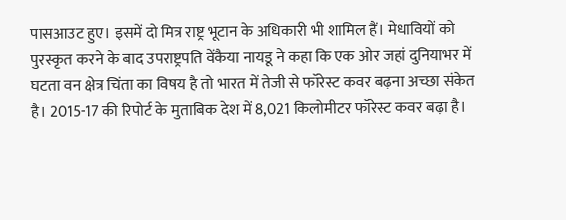पासआउट हुए। इसमें दो मित्र राष्ट्र भूटान के अधिकारी भी शामिल हैं। मेधावियों को पुरस्कृत करने के बाद उपराष्ट्रपति वेंकैया नायडू ने कहा कि एक ओर जहां दुनियाभर में घटता वन क्षेत्र चिंता का विषय है तो भारत में तेजी से फॉरेस्ट कवर बढ़ना अच्छा संकेत है। 2015-17 की रिपोर्ट के मुताबिक देश में 8,021 किलोमीटर फॉरेस्ट कवर बढ़ा है।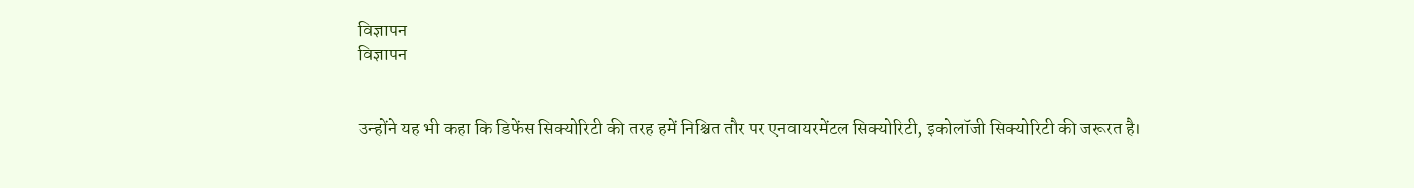विज्ञापन
विज्ञापन


उन्होंने यह भी कहा कि डिफेंस सिक्योरिटी की तरह हमें निश्चित तौर पर एनवायरमेंटल सिक्योरिटी, इकोलॉजी सिक्योरिटी की जरूरत है।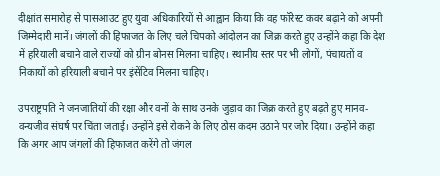दीक्षांत समारोह से पासआउट हुए युवा अधिकारियों से आह्वान किया कि वह फॉरेस्ट कवर बढ़ाने को अपनी जिम्मेदारी मानें। जंगलों की हिफाजत के लिए चले चिपको आंदोलन का जिक्र करते हुए उन्होंने कहा कि देश में हरियाली बचाने वाले राज्यों को ग्रीन बोनस मिलना चाहिए। स्थानीय स्तर पर भी लोगों, पंचायतों व निकायों को हरियाली बचाने पर इंसेंटिव मिलना चाहिए।

उपराष्ट्रपति ने जनजातियों की रक्षा और वनों के साथ उनके जुड़ाव का जिक्र करते हुए बढ़ते हुए मानव-वन्यजीव संघर्ष पर चिंता जताई। उन्होंने इसे रोकने के लिए ठोस कदम उठाने पर जोर दिया। उन्होंने कहा कि अगर आप जंगलों की हिफाजत करेंगे तो जंगल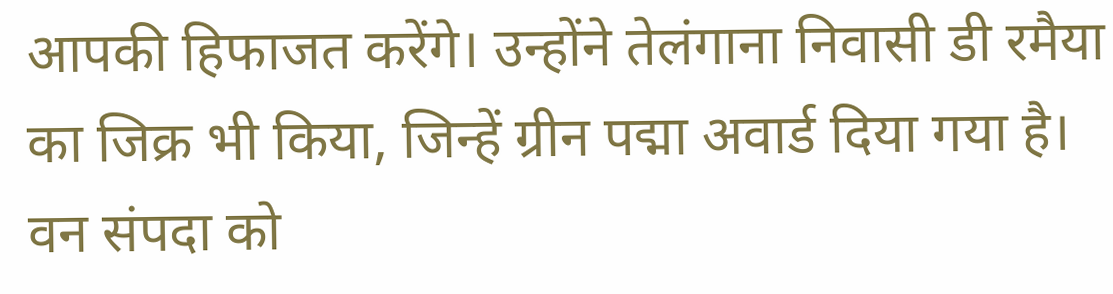आपकी हिफाजत करेंगे। उन्होंने तेलंगाना निवासी डी रमैया का जिक्र भी किया, जिन्हें ग्रीन पद्मा अवार्ड दिया गया है। वन संपदा को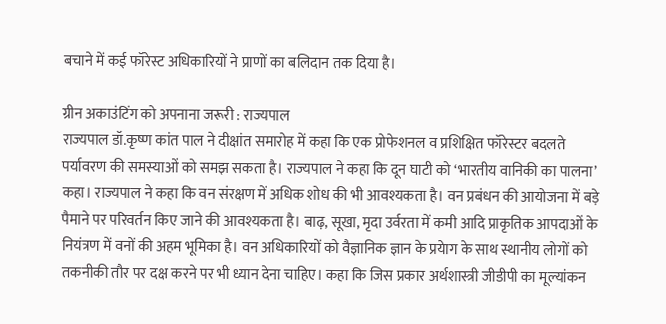बचाने में कई फॉरेस्ट अधिकारियों ने प्राणों का बलिदान तक दिया है।

ग्रीन अकाउंटिंग को अपनाना जरूरी : राज्यपाल
राज्यपाल डॉ.कृष्ण कांत पाल ने दीक्षांत समारोह में कहा कि एक प्रोफेशनल व प्रशिक्षित फॉरेस्टर बदलते पर्यावरण की समस्याओं को समझ सकता है। राज्यपाल ने कहा कि दून घाटी को ‘भारतीय वानिकी का पालना’ कहा। राज्यपाल ने कहा कि वन संरक्षण में अधिक शोध की भी आवश्यकता है। वन प्रबंधन की आयोजना में बड़े पैमाने पर परिवर्तन किए जाने की आवश्यकता है। बाढ़, सूखा, मृदा उर्वरता में कमी आदि प्राकृतिक आपदाओं के नियंत्रण में वनों की अहम भूमिका है। वन अधिकारियों को वैज्ञानिक ज्ञान के प्रयेाग के साथ स्थानीय लोगों को तकनीकी तौर पर दक्ष करने पर भी ध्यान देना चाहिए। कहा कि जिस प्रकार अर्थशास्त्री जीडीपी का मूल्यांकन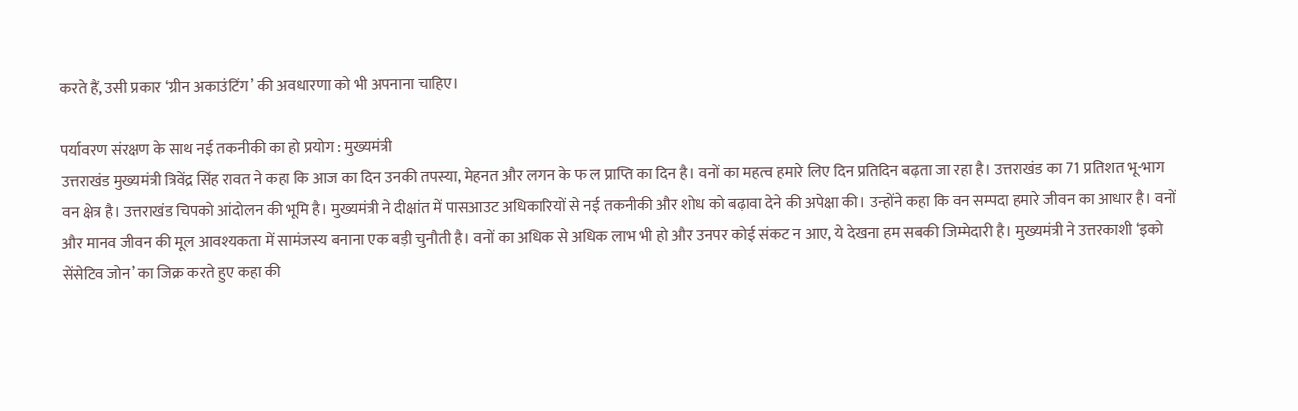करते हैं, उसी प्रकार ‘ग्रीन अकाउंटिंग’ की अवधारणा को भी अपनाना चाहिए।

पर्यावरण संरक्षण के साथ नई तकनीकी का हो प्रयोग : मुख्यमंत्री
उत्तराखंड मुख्यमंत्री त्रिवेंद्र सिंह रावत ने कहा कि आज का दिन उनकी तपस्या, मेहनत और लगन के फ ल प्राप्ति का दिन है। वनों का महत्व हमारे लिए दिन प्रतिदिन बढ़ता जा रहा है। उत्तराखंड का 71 प्रतिशत भू-भाग वन क्षेत्र है। उत्तराखंड चिपको आंदोलन की भूमि है। मुख्यमंत्री ने दीक्षांत में पासआउट अधिकारियों से नई तकनीकी और शोध को बढ़ावा देने की अपेक्षा की। उन्होंने कहा कि वन सम्पदा हमारे जीवन का आधार है। वनों और मानव जीवन की मूल आवश्यकता में सामंजस्य बनाना एक बड़ी चुनौती है। वनों का अधिक से अधिक लाभ भी हो और उनपर कोई संकट न आए, ये देखना हम सबकी जिम्मेदारी है। मुख्यमंत्री ने उत्तरकाशी ‘इको सेंसेटिव जोन’ का जिक्र करते हुए कहा की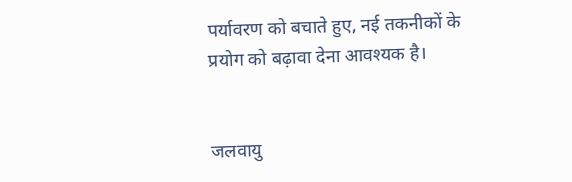पर्यावरण को बचाते हुए, नई तकनीकों के प्रयोग को बढ़ावा देना आवश्यक है।


जलवायु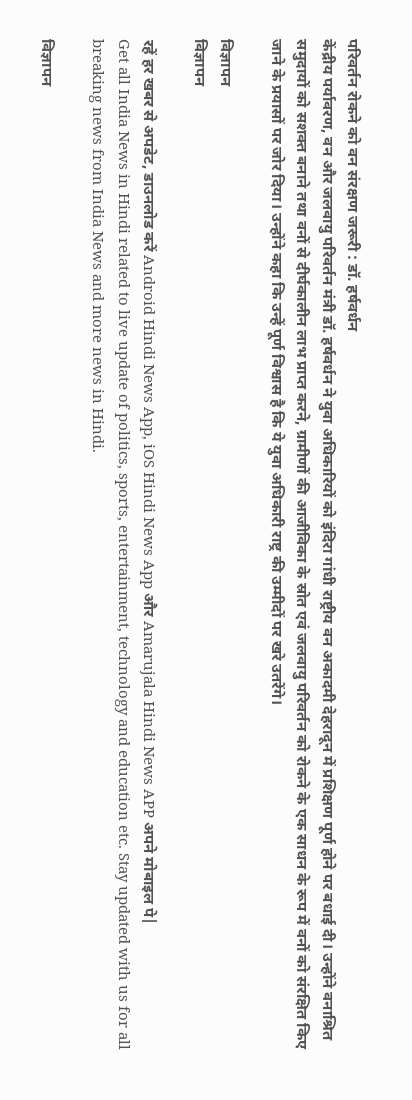परिवर्तन रोकने को वन संरक्षण जरूरी : डॉ. हर्षवर्धन
केंद्रीय पर्यावरण, वन और जलवायु परिवर्तन मंत्री डॉ. हर्षवर्धन ने युवा अधिकारियों को इंदिरा गांधी राष्ट्रीय वन अकादमी देहरादून में प्रशिक्षण पूर्ण होने पर बधाई दी। उन्होंने वनाश्रित समुदायों को सशक्त बनाने तथा वनों से दीर्घकालीन लाभ प्राप्त करने, ग्रामीणों की आजीविका के स्रोत एवं जलवायु परिवर्तन को रोकने के एक साधन के रूप में वनों को संरक्षित किए जाने के प्रयासों पर जोर दिया। उन्होंने कहा कि उन्हें पूर्ण विश्वास है कि ये युवा अधिकारी राष्ट्र की उम्मीदों पर खरे उतरेंगे।

विज्ञापन
विज्ञापन

रहें हर खबर से अपडेट, डाउनलोड करें Android Hindi News App, iOS Hindi News App और Amarujala Hindi News APP अपने मोबाइल पे|
Get all India News in Hindi related to live update of politics, sports, entertainment, technology and education etc. Stay updated with us for all breaking news from India News and more news in Hindi.

विज्ञापन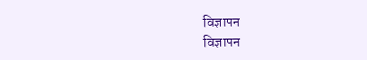विज्ञापन
विज्ञापन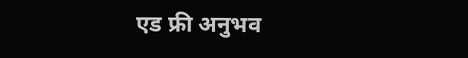एड फ्री अनुभव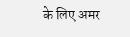के लिए अमर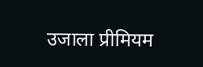उजाला प्रीमियम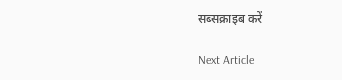सब्सक्राइब करें

Next Article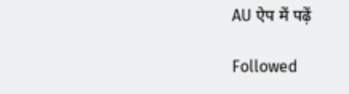AU ऐप में पढ़ें

Followed